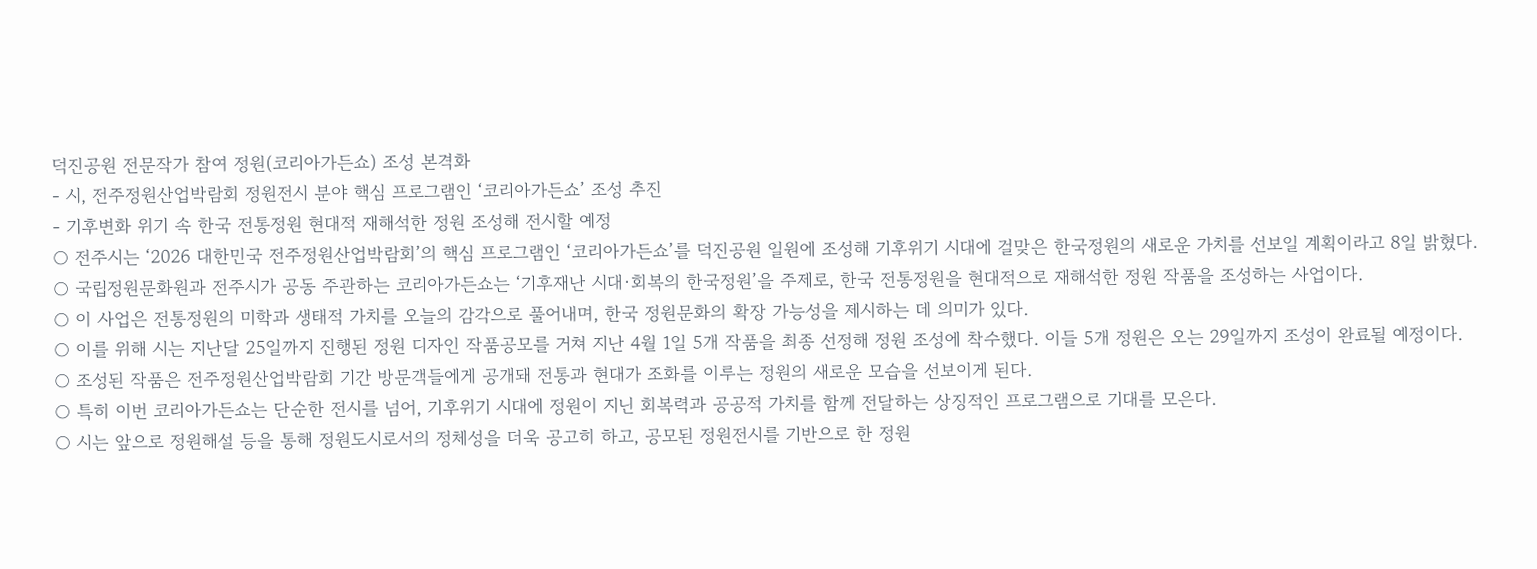덕진공원 전문작가 참여 정원(코리아가든쇼) 조성 본격화
- 시, 전주정원산업박람회 정원전시 분야 핵심 프로그램인 ‘코리아가든쇼’ 조성 추진
- 기후변화 위기 속 한국 전통정원 현대적 재해석한 정원 조성해 전시할 예정
○ 전주시는 ‘2026 대한민국 전주정원산업박람회’의 핵심 프로그램인 ‘코리아가든쇼’를 덕진공원 일원에 조성해 기후위기 시대에 걸맞은 한국정원의 새로운 가치를 선보일 계획이라고 8일 밝혔다.
○ 국립정원문화원과 전주시가 공동 주관하는 코리아가든쇼는 ‘기후재난 시대·회복의 한국정원’을 주제로, 한국 전통정원을 현대적으로 재해석한 정원 작품을 조성하는 사업이다.
○ 이 사업은 전통정원의 미학과 생태적 가치를 오늘의 감각으로 풀어내며, 한국 정원문화의 확장 가능성을 제시하는 데 의미가 있다.
○ 이를 위해 시는 지난달 25일까지 진행된 정원 디자인 작품공모를 거쳐 지난 4월 1일 5개 작품을 최종 선정해 정원 조성에 착수했다. 이들 5개 정원은 오는 29일까지 조성이 완료될 예정이다.
○ 조성된 작품은 전주정원산업박람회 기간 방문객들에게 공개돼 전통과 현대가 조화를 이루는 정원의 새로운 모습을 선보이게 된다.
○ 특히 이번 코리아가든쇼는 단순한 전시를 넘어, 기후위기 시대에 정원이 지닌 회복력과 공공적 가치를 함께 전달하는 상징적인 프로그램으로 기대를 모은다.
○ 시는 앞으로 정원해설 등을 통해 정원도시로서의 정체성을 더욱 공고히 하고, 공모된 정원전시를 기반으로 한 정원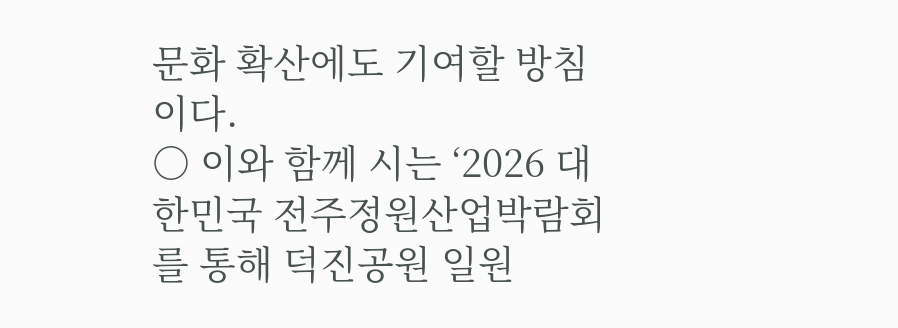문화 확산에도 기여할 방침이다.
○ 이와 함께 시는 ‘2026 대한민국 전주정원산업박람회를 통해 덕진공원 일원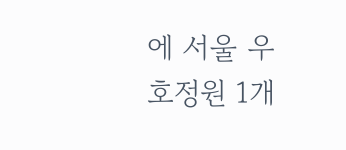에 서울 우호정원 1개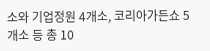소와 기업정원 4개소, 코리아가든쇼 5개소 등 총 10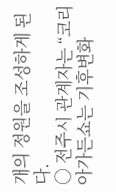개의 정원을 조성하게 된다.
○ 전주시 관계자는 “코리아가든쇼는 기후변화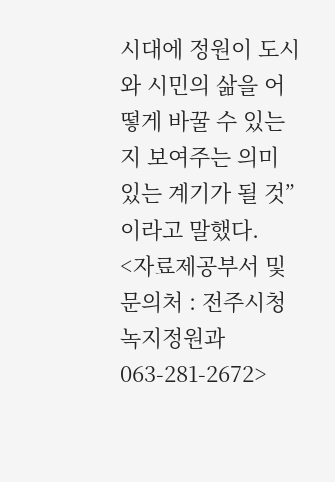시대에 정원이 도시와 시민의 삶을 어떻게 바꿀 수 있는지 보여주는 의미 있는 계기가 될 것”이라고 말했다.
<자료제공부서 및 문의처 : 전주시청 녹지정원과 063-281-2672>